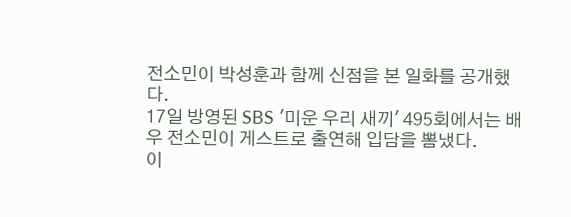전소민이 박성훈과 함께 신점을 본 일화를 공개했다.
17일 방영된 SBS '미운 우리 새끼' 495회에서는 배우 전소민이 게스트로 출연해 입담을 뽐냈다.
이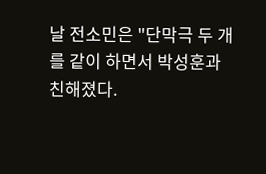날 전소민은 "단막극 두 개를 같이 하면서 박성훈과 친해졌다.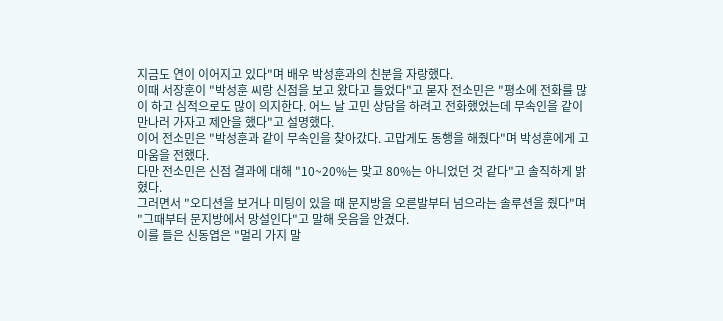지금도 연이 이어지고 있다"며 배우 박성훈과의 친분을 자랑했다.
이때 서장훈이 "박성훈 씨랑 신점을 보고 왔다고 들었다"고 묻자 전소민은 "평소에 전화를 많이 하고 심적으로도 많이 의지한다. 어느 날 고민 상담을 하려고 전화했었는데 무속인을 같이 만나러 가자고 제안을 했다"고 설명했다.
이어 전소민은 "박성훈과 같이 무속인을 찾아갔다. 고맙게도 동행을 해줬다"며 박성훈에게 고마움을 전했다.
다만 전소민은 신점 결과에 대해 "10~20%는 맞고 80%는 아니었던 것 같다"고 솔직하게 밝혔다.
그러면서 "오디션을 보거나 미팅이 있을 때 문지방을 오른발부터 넘으라는 솔루션을 줬다"며 "그때부터 문지방에서 망설인다"고 말해 웃음을 안겼다.
이를 들은 신동엽은 "멀리 가지 말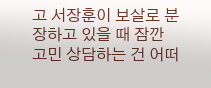고 서장훈이 보살로 분장하고 있을 때 잠깐 고민 상담하는 건 어떠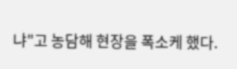냐"고 농담해 현장을 폭소케 했다.